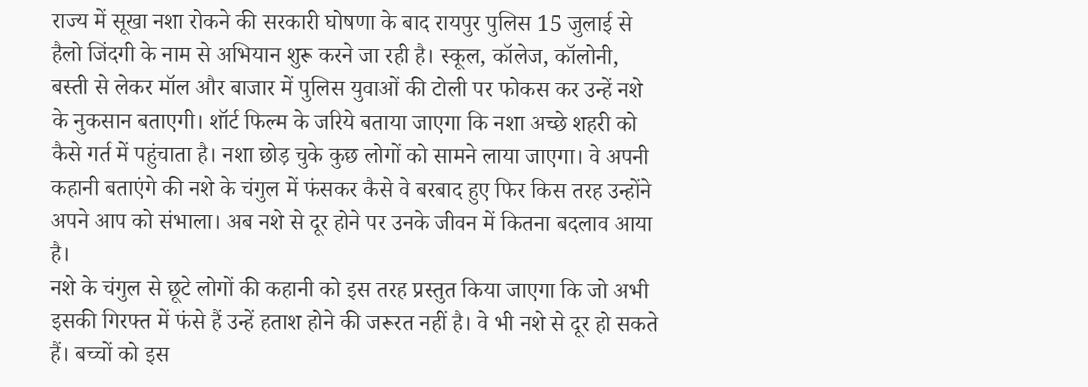राज्य में सूखा नशा रोकने की सरकारी घोषणा के बाद रायपुर पुलिस 15 जुलाई से हैलो जिंदगी के नाम से अभियान शुरू करने जा रही है। स्कूल, कॉलेज, कॉलोनी, बस्ती से लेकर मॉल और बाजार में पुलिस युवाओं की टोली पर फोकस कर उन्हें नशे के नुकसान बताएगी। शॉर्ट फिल्म के जरिये बताया जाएगा कि नशा अच्छे शहरी को कैसे गर्त में पहुंचाता है। नशा छोड़ चुके कुछ लोगों को सामने लाया जाएगा। वे अपनी कहानी बताएंगे की नशे के चंगुल में फंसकर कैसे वे बरबाद हुए फिर किस तरह उन्होंने अपने आप को संभाला। अब नशे से दूर होने पर उनके जीवन में कितना बदलाव आया है।
नशे के चंगुल से छूटे लोगों की कहानी को इस तरह प्रस्तुत किया जाएगा कि जो अभी इसकी गिरफ्त में फंसे हैं उन्हें हताश होने की जरूरत नहीं है। वे भी नशे से दूर हो सकते हैं। बच्चों को इस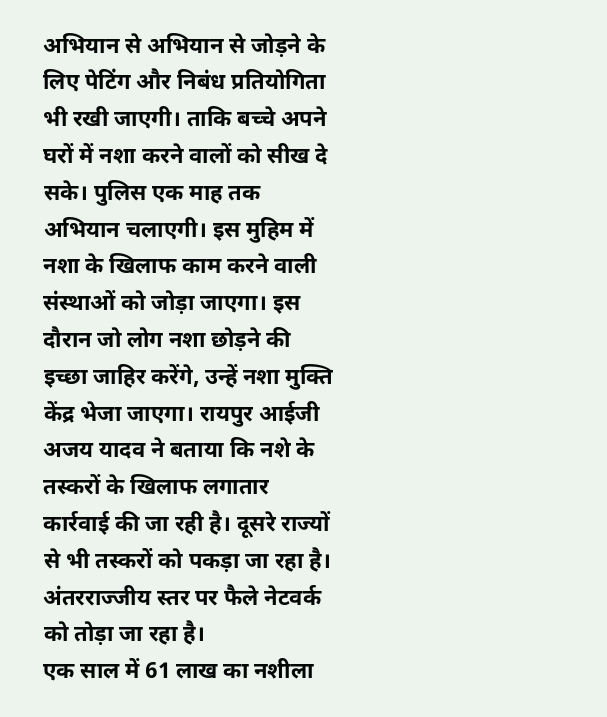अभियान से अभियान से जोड़ने के लिए पेटिंग और निबंध प्रतियोगिता भी रखी जाएगी। ताकि बच्चे अपने घरों में नशा करने वालों को सीख दे सके। पुलिस एक माह तक अभियान चलाएगी। इस मुहिम में नशा के खिलाफ काम करने वाली संस्थाओं को जोड़ा जाएगा। इस दौरान जो लोग नशा छोड़ने की इच्छा जाहिर करेंगे, उन्हें नशा मुक्ति केंद्र भेजा जाएगा। रायपुर आईजी अजय यादव ने बताया कि नशे के तस्करों के खिलाफ लगातार कार्रवाई की जा रही है। दूसरे राज्यों से भी तस्करों को पकड़ा जा रहा है। अंतरराज्जीय स्तर पर फैले नेटवर्क को तोड़ा जा रहा है।
एक साल में 61 लाख का नशीला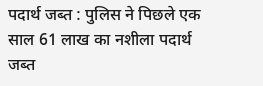पदार्थ जब्त : पुलिस ने पिछले एक साल 61 लाख का नशीला पदार्थ जब्त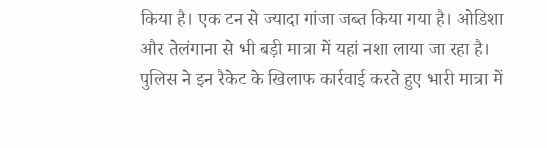किया है। एक टन से ज्यादा गांजा जब्त किया गया है। ओडिशा और तेलंगाना से भी बड़ी मात्रा में यहां नशा लाया जा रहा है। पुलिस ने इन रैकेट के खिलाफ कार्रवाई करते हुए भारी मात्रा में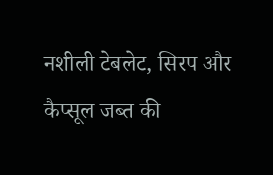नशीली टेबलेट, सिरप और कैप्सूल जब्त की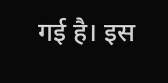गई है। इस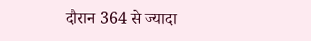दौरान 364 से ज्यादा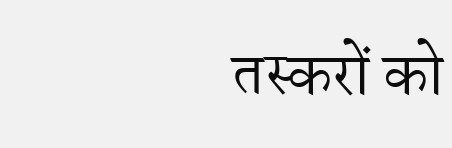तस्करों को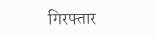गिरफ्तार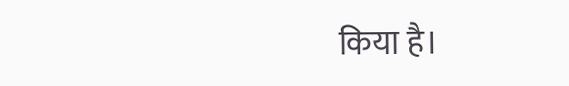किया है।